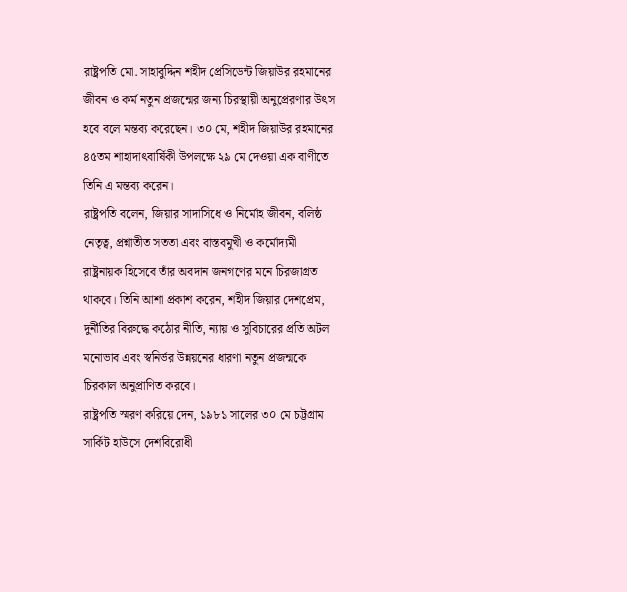রাষ্ট্রপতি মো. সাহাবুদ্দিন শহীদ প্রেসিডেন্ট জিয়াউর রহমানের জীবন ও কর্ম নতুন প্রজন্মের জন্য চিরস্থায়ী অনুপ্রেরণার উৎস হবে বলে মন্তব্য করেছেন। ৩০ মে, শহীদ জিয়াউর রহমানের ৪৫তম শাহাদাৎবার্ষিকী উপলক্ষে ২৯ মে দেওয়া এক বাণীতে তিনি এ মন্তব্য করেন।
রাষ্ট্রপতি বলেন, জিয়ার সাদাসিধে ও নির্মোহ জীবন, বলিষ্ঠ নেতৃত্ব, প্রশ্নাতীত সততা এবং বাস্তবমুখী ও কর্মোদ্যমী রাষ্ট্রনায়ক হিসেবে তাঁর অবদান জনগণের মনে চিরজাগ্রত থাকবে। তিনি আশা প্রকাশ করেন, শহীদ জিয়ার দেশপ্রেম, দুর্নীতির বিরুদ্ধে কঠোর নীতি, ন্যায় ও সুবিচারের প্রতি অটল মনোভাব এবং স্বনির্ভর উন্নয়নের ধারণা নতুন প্রজন্মকে চিরকাল অনুপ্রাণিত করবে।
রাষ্ট্রপতি স্মরণ করিয়ে দেন, ১৯৮১ সালের ৩০ মে চট্টগ্রাম সার্কিট হাউসে দেশবিরোধী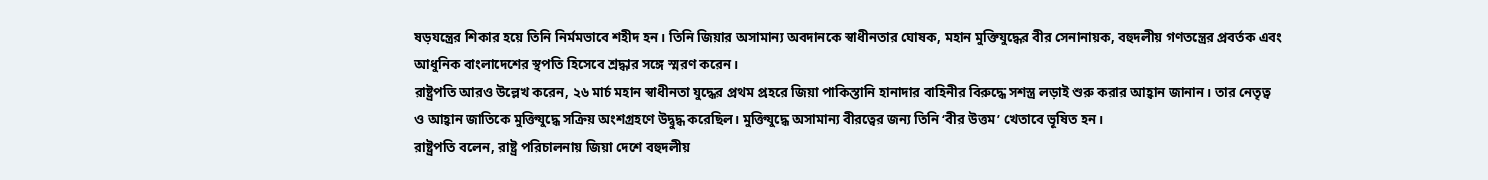ষড়যন্ত্রের শিকার হয়ে তিনি নির্মমভাবে শহীদ হন। তিনি জিয়ার অসামান্য অবদানকে স্বাধীনতার ঘোষক, মহান মুক্তিযুদ্ধের বীর সেনানায়ক, বহুদলীয় গণতন্ত্রের প্রবর্তক এবং আধুনিক বাংলাদেশের স্থপতি হিসেবে শ্রদ্ধার সঙ্গে স্মরণ করেন।
রাষ্ট্রপতি আরও উল্লেখ করেন, ২৬ মার্চ মহান স্বাধীনতা যুদ্ধের প্রথম প্রহরে জিয়া পাকিস্তানি হানাদার বাহিনীর বিরুদ্ধে সশস্ত্র লড়াই শুরু করার আহ্বান জানান। তার নেতৃত্ব ও আহ্বান জাতিকে মুক্তিযুদ্ধে সক্রিয় অংশগ্রহণে উদ্বুদ্ধ করেছিল। মুক্তিযুদ্ধে অসামান্য বীরত্বের জন্য তিনি ‘বীর উত্তম’ খেতাবে ভূষিত হন।
রাষ্ট্রপতি বলেন, রাষ্ট্র পরিচালনায় জিয়া দেশে বহুদলীয়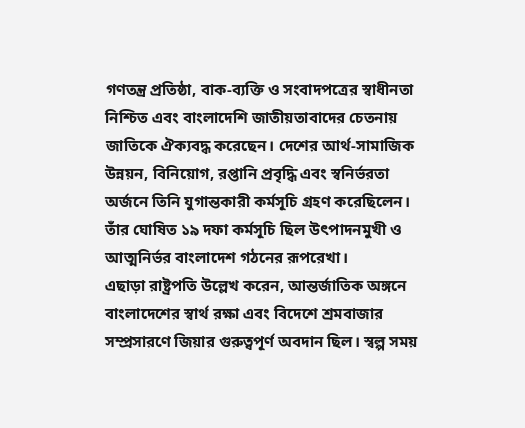গণতন্ত্র প্রতিষ্ঠা, বাক-ব্যক্তি ও সংবাদপত্রের স্বাধীনতা নিশ্চিত এবং বাংলাদেশি জাতীয়তাবাদের চেতনায় জাতিকে ঐক্যবদ্ধ করেছেন। দেশের আর্থ-সামাজিক উন্নয়ন, বিনিয়োগ, রপ্তানি প্রবৃদ্ধি এবং স্বনির্ভরতা অর্জনে তিনি যুগান্তকারী কর্মসূচি গ্রহণ করেছিলেন। তাঁর ঘোষিত ১৯ দফা কর্মসূচি ছিল উৎপাদনমুখী ও আত্মনির্ভর বাংলাদেশ গঠনের রূপরেখা।
এছাড়া রাষ্ট্রপতি উল্লেখ করেন, আন্তর্জাতিক অঙ্গনে বাংলাদেশের স্বার্থ রক্ষা এবং বিদেশে শ্রমবাজার সম্প্রসারণে জিয়ার গুরুত্বপূর্ণ অবদান ছিল। স্বল্প সময়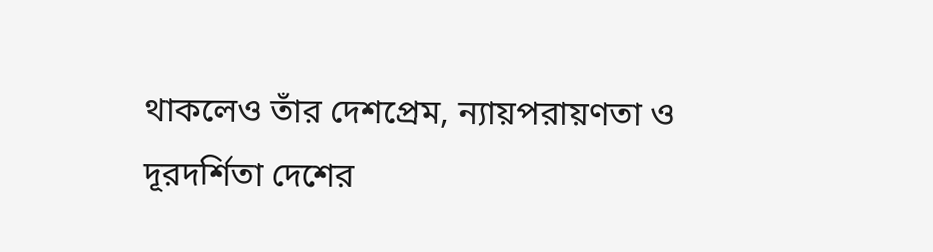থাকলেও তাঁর দেশপ্রেম, ন্যায়পরায়ণতা ও দূরদর্শিতা দেশের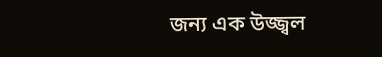জন্য এক উজ্জ্বল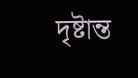দৃষ্টান্ত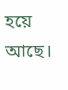হয়ে আছে।